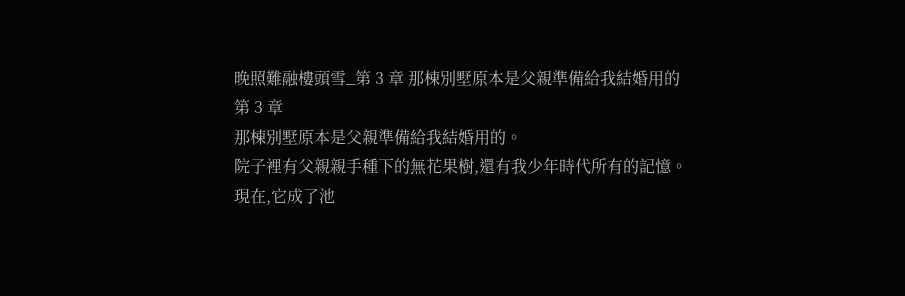晚照難融樓頭雪_第 3 章 那棟別墅原本是父親準備給我結婚用的
第 3 章
那棟別墅原本是父親準備給我結婚用的。
院子裡有父親親手種下的無花果樹,還有我少年時代所有的記憶。
現在,它成了池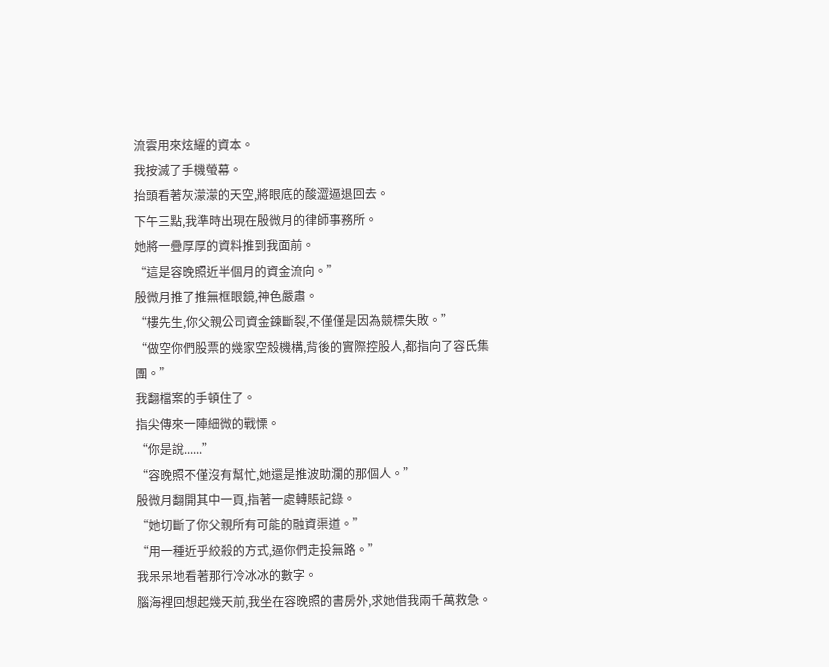流雲用來炫耀的資本。
我按滅了手機螢幕。
抬頭看著灰濛濛的天空,將眼底的酸澀逼退回去。
下午三點,我準時出現在殷微月的律師事務所。
她將一疊厚厚的資料推到我面前。
“這是容晚照近半個月的資金流向。”
殷微月推了推無框眼鏡,神色嚴肅。
“樓先生,你父親公司資金鍊斷裂,不僅僅是因為競標失敗。”
“做空你們股票的幾家空殼機構,背後的實際控股人,都指向了容氏集團。”
我翻檔案的手頓住了。
指尖傳來一陣細微的戰慄。
“你是說......”
“容晚照不僅沒有幫忙,她還是推波助瀾的那個人。”
殷微月翻開其中一頁,指著一處轉賬記錄。
“她切斷了你父親所有可能的融資渠道。”
“用一種近乎絞殺的方式,逼你們走投無路。”
我呆呆地看著那行冷冰冰的數字。
腦海裡回想起幾天前,我坐在容晚照的書房外,求她借我兩千萬救急。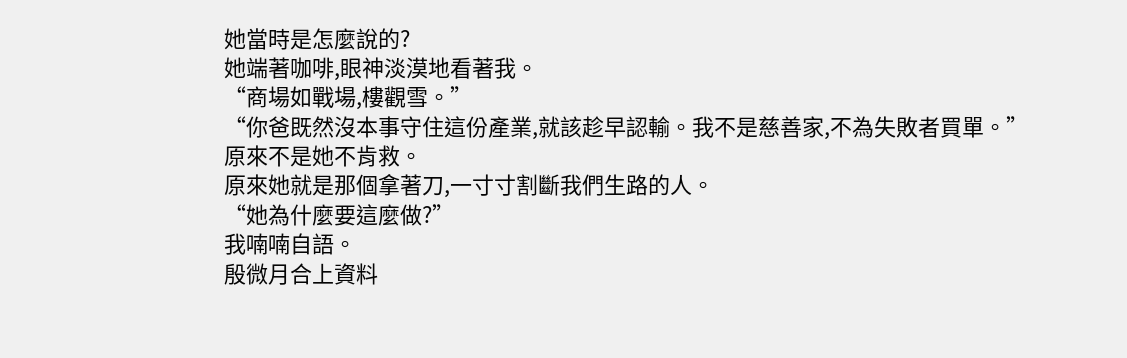她當時是怎麼說的?
她端著咖啡,眼神淡漠地看著我。
“商場如戰場,樓觀雪。”
“你爸既然沒本事守住這份產業,就該趁早認輸。我不是慈善家,不為失敗者買單。”
原來不是她不肯救。
原來她就是那個拿著刀,一寸寸割斷我們生路的人。
“她為什麼要這麼做?”
我喃喃自語。
殷微月合上資料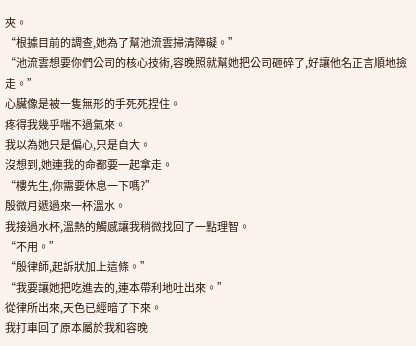夾。
“根據目前的調查,她為了幫池流雲掃清障礙。”
“池流雲想要你們公司的核心技術,容晚照就幫她把公司砸碎了,好讓他名正言順地撿走。”
心臟像是被一隻無形的手死死捏住。
疼得我幾乎喘不過氣來。
我以為她只是偏心,只是自大。
沒想到,她連我的命都要一起拿走。
“樓先生,你需要休息一下嗎?”
殷微月遞過來一杯溫水。
我接過水杯,溫熱的觸感讓我稍微找回了一點理智。
“不用。”
“殷律師,起訴狀加上這條。”
“我要讓她把吃進去的,連本帶利地吐出來。”
從律所出來,天色已經暗了下來。
我打車回了原本屬於我和容晚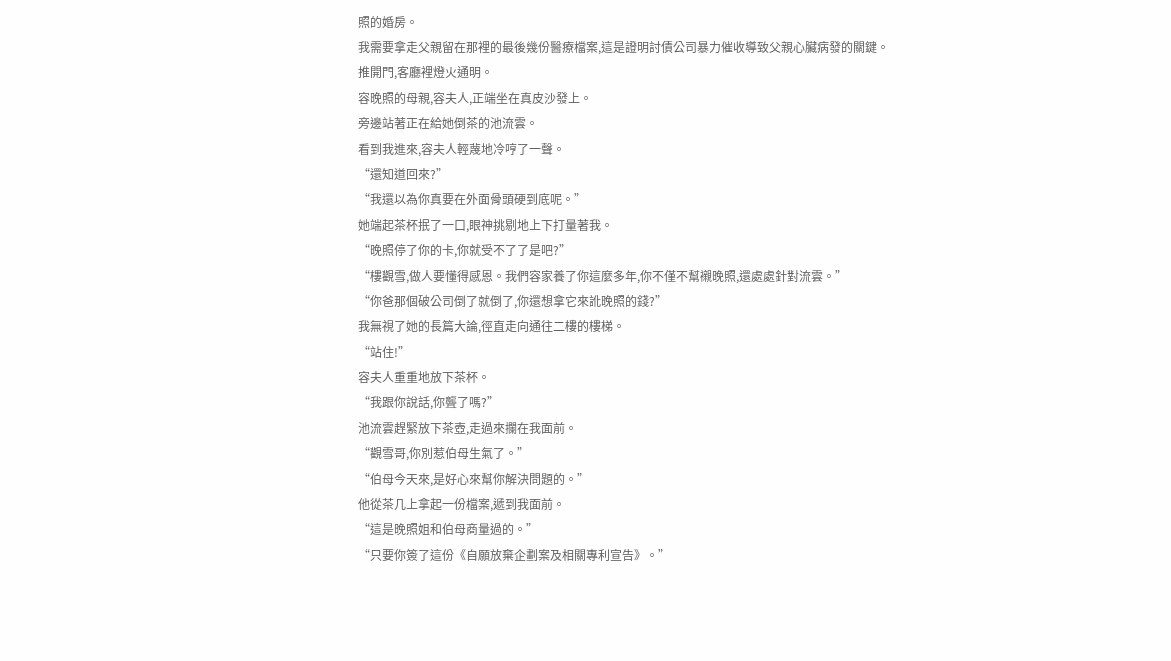照的婚房。
我需要拿走父親留在那裡的最後幾份醫療檔案,這是證明討債公司暴力催收導致父親心臟病發的關鍵。
推開門,客廳裡燈火通明。
容晚照的母親,容夫人,正端坐在真皮沙發上。
旁邊站著正在給她倒茶的池流雲。
看到我進來,容夫人輕蔑地冷哼了一聲。
“還知道回來?”
“我還以為你真要在外面骨頭硬到底呢。”
她端起茶杯抿了一口,眼神挑剔地上下打量著我。
“晚照停了你的卡,你就受不了了是吧?”
“樓觀雪,做人要懂得感恩。我們容家養了你這麼多年,你不僅不幫襯晚照,還處處針對流雲。”
“你爸那個破公司倒了就倒了,你還想拿它來訛晚照的錢?”
我無視了她的長篇大論,徑直走向通往二樓的樓梯。
“站住!”
容夫人重重地放下茶杯。
“我跟你說話,你聾了嗎?”
池流雲趕緊放下茶壺,走過來攔在我面前。
“觀雪哥,你別惹伯母生氣了。”
“伯母今天來,是好心來幫你解決問題的。”
他從茶几上拿起一份檔案,遞到我面前。
“這是晚照姐和伯母商量過的。”
“只要你簽了這份《自願放棄企劃案及相關專利宣告》。”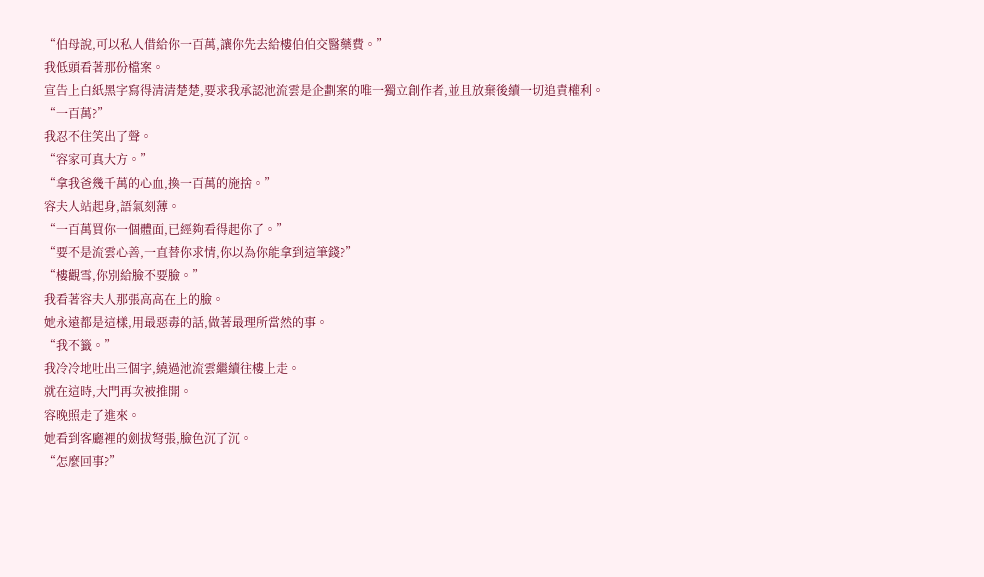“伯母說,可以私人借給你一百萬,讓你先去給樓伯伯交醫藥費。”
我低頭看著那份檔案。
宣告上白紙黑字寫得清清楚楚,要求我承認池流雲是企劃案的唯一獨立創作者,並且放棄後續一切追責權利。
“一百萬?”
我忍不住笑出了聲。
“容家可真大方。”
“拿我爸幾千萬的心血,換一百萬的施捨。”
容夫人站起身,語氣刻薄。
“一百萬買你一個體面,已經夠看得起你了。”
“要不是流雲心善,一直替你求情,你以為你能拿到這筆錢?”
“樓觀雪,你別給臉不要臉。”
我看著容夫人那張高高在上的臉。
她永遠都是這樣,用最惡毒的話,做著最理所當然的事。
“我不籤。”
我冷冷地吐出三個字,繞過池流雲繼續往樓上走。
就在這時,大門再次被推開。
容晚照走了進來。
她看到客廳裡的劍拔弩張,臉色沉了沉。
“怎麼回事?”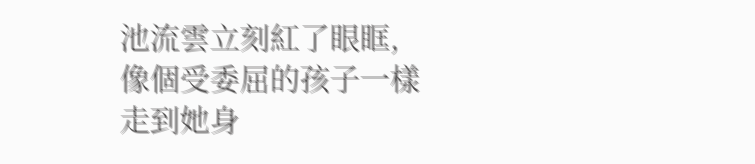池流雲立刻紅了眼眶,像個受委屈的孩子一樣走到她身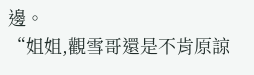邊。
“姐姐,觀雪哥還是不肯原諒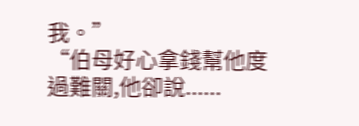我。”
“伯母好心拿錢幫他度過難關,他卻說......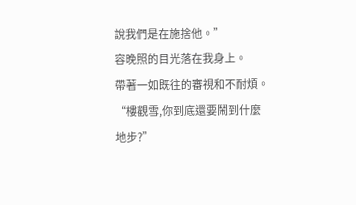說我們是在施捨他。”
容晚照的目光落在我身上。
帶著一如既往的審視和不耐煩。
“樓觀雪,你到底還要鬧到什麼地步?”